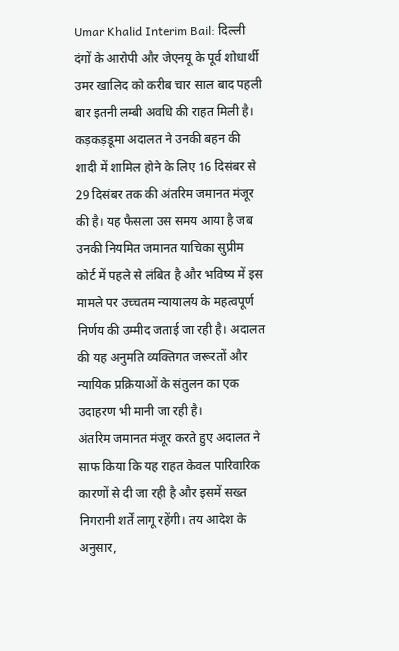Umar Khalid Interim Bail: दिल्ली दंगों के आरोपी और जेएनयू के पूर्व शोधार्थी उमर खालिद को करीब चार साल बाद पहली बार इतनी लम्बी अवधि की राहत मिली है। कड़कड़डूमा अदालत ने उनकी बहन की शादी में शामिल होने के लिए 16 दिसंबर से 29 दिसंबर तक की अंतरिम जमानत मंजूर की है। यह फैसला उस समय आया है जब उनकी नियमित जमानत याचिका सुप्रीम कोर्ट में पहले से लंबित है और भविष्य में इस मामले पर उच्चतम न्यायालय के महत्वपूर्ण निर्णय की उम्मीद जताई जा रही है। अदालत की यह अनुमति व्यक्तिगत जरूरतों और न्यायिक प्रक्रियाओं के संतुलन का एक उदाहरण भी मानी जा रही है।
अंतरिम जमानत मंजूर करते हुए अदालत ने साफ किया कि यह राहत केवल पारिवारिक कारणों से दी जा रही है और इसमें सख्त निगरानी शर्तें लागू रहेंगी। तय आदेश के अनुसार,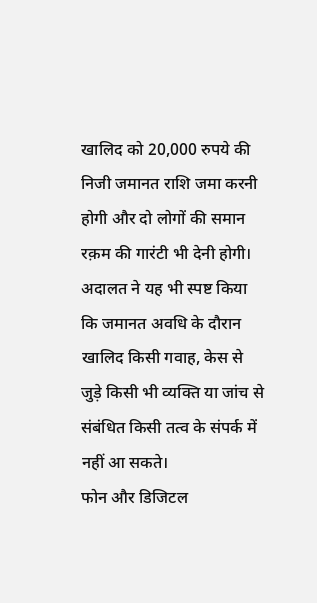खालिद को 20,000 रुपये की निजी जमानत राशि जमा करनी होगी और दो लोगों की समान रक़म की गारंटी भी देनी होगी। अदालत ने यह भी स्पष्ट किया कि जमानत अवधि के दौरान खालिद किसी गवाह, केस से जुड़े किसी भी व्यक्ति या जांच से संबंधित किसी तत्व के संपर्क में नहीं आ सकते।
फोन और डिजिटल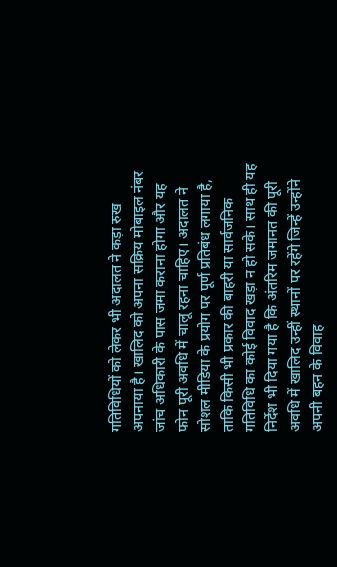गतिविधियों को लेकर भी अदालत ने कड़ा रुख अपनाया है। खालिद को अपना सक्रिय मोबाइल नंबर जांच अधिकारी के पास जमा कराना होगा और यह फोन पूरी अवधि में चालू रहना चाहिए। अदालत ने सोशल मीडिया के प्रयोग पर पूर्ण प्रतिबंध लगाया है, ताकि किसी भी प्रकार की बाहरी या सार्वजनिक गतिविधि का कोई विवाद खड़ा न हो सके। साथ ही यह निर्देश भी दिया गया है कि अंतरिम जमानत की पूरी अवधि में खालिद उन्हीं स्थानों पर रहेंगे जिन्हें उन्होंने अपनी बहन के विवाह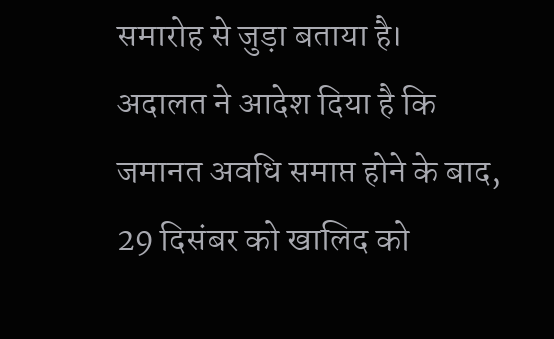समारोह से जुड़ा बताया है।
अदालत ने आदेश दिया है कि जमानत अवधि समाप्त होने के बाद, 29 दिसंबर को खालिद को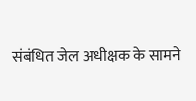संबंधित जेल अधीक्षक के सामने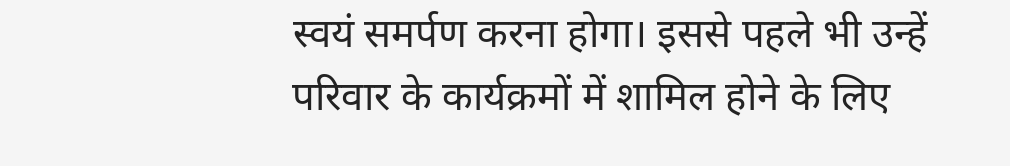स्वयं समर्पण करना होगा। इससे पहले भी उन्हें परिवार के कार्यक्रमों में शामिल होने के लिए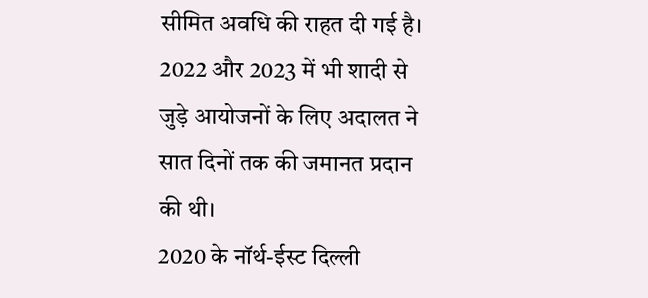सीमित अवधि की राहत दी गई है। 2022 और 2023 में भी शादी से जुड़े आयोजनों के लिए अदालत ने सात दिनों तक की जमानत प्रदान की थी।
2020 के नॉर्थ-ईस्ट दिल्ली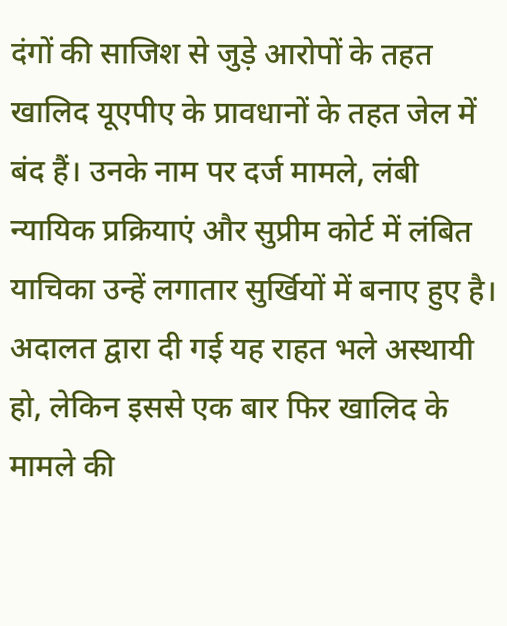दंगों की साजिश से जुड़े आरोपों के तहत खालिद यूएपीए के प्रावधानों के तहत जेल में बंद हैं। उनके नाम पर दर्ज मामले, लंबी न्यायिक प्रक्रियाएं और सुप्रीम कोर्ट में लंबित याचिका उन्हें लगातार सुर्खियों में बनाए हुए है। अदालत द्वारा दी गई यह राहत भले अस्थायी हो, लेकिन इससे एक बार फिर खालिद के मामले की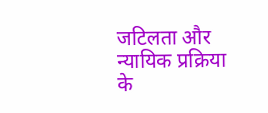जटिलता और न्यायिक प्रक्रिया के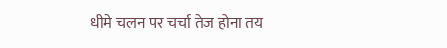धीमे चलन पर चर्चा तेज होना तय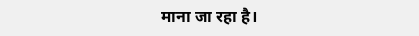माना जा रहा है।